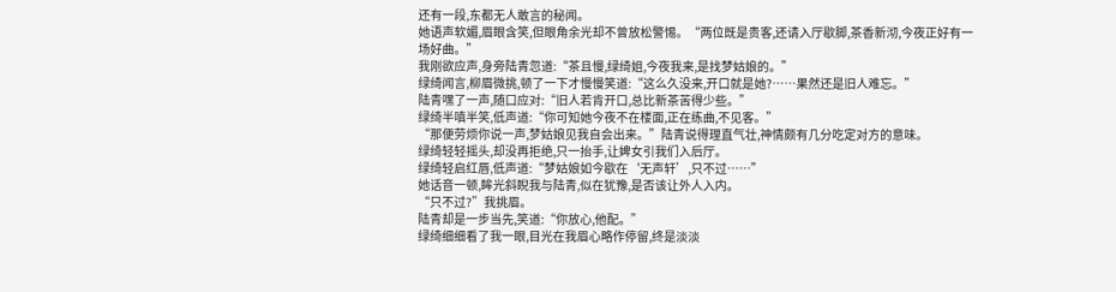还有一段,东都无人敢言的秘闻。
她语声软媚,眉眼含笑,但眼角余光却不曾放松警惕。“两位既是贵客,还请入厅歇脚,茶香新沏,今夜正好有一场好曲。”
我刚欲应声,身旁陆青忽道:“茶且慢,绿绮姐,今夜我来,是找梦姑娘的。”
绿绮闻言,柳眉微挑,顿了一下才慢慢笑道:“这么久没来,开口就是她?……果然还是旧人难忘。”
陆青嘿了一声,随口应对:“旧人若肯开口,总比新茶苦得少些。”
绿绮半嗔半笑,低声道:“你可知她今夜不在楼面,正在练曲,不见客。”
“那便劳烦你说一声,梦姑娘见我自会出来。”陆青说得理直气壮,神情颇有几分吃定对方的意味。
绿绮轻轻摇头,却没再拒绝,只一抬手,让婢女引我们入后厅。
绿绮轻启红唇,低声道:“梦姑娘如今歇在‘无声轩’,只不过……”
她话音一顿,眸光斜睨我与陆青,似在犹豫,是否该让外人入内。
“只不过?”我挑眉。
陆青却是一步当先,笑道:“你放心,他配。”
绿绮细细看了我一眼,目光在我眉心略作停留,终是淡淡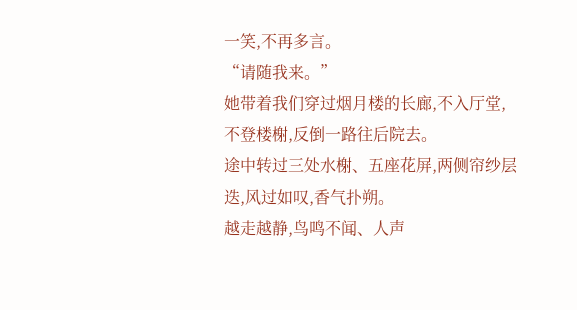一笑,不再多言。
“请随我来。”
她带着我们穿过烟月楼的长廊,不入厅堂,不登楼榭,反倒一路往后院去。
途中转过三处水榭、五座花屏,两侧帘纱层迭,风过如叹,香气扑朔。
越走越静,鸟鸣不闻、人声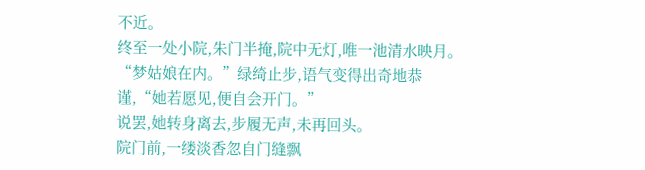不近。
终至一处小院,朱门半掩,院中无灯,唯一池清水映月。
“梦姑娘在内。”绿绮止步,语气变得出奇地恭谨,“她若愿见,便自会开门。”
说罢,她转身离去,步履无声,未再回头。
院门前,一缕淡香忽自门缝飘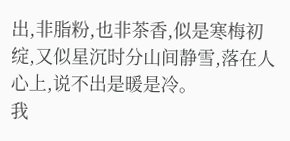出,非脂粉,也非茶香,似是寒梅初绽,又似星沉时分山间静雪,落在人心上,说不出是暖是冷。
我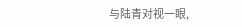与陆青对视一眼,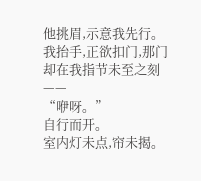他挑眉,示意我先行。
我抬手,正欲扣门,那门却在我指节未至之刻——
“咿呀。”
自行而开。
室内灯未点,帘未揭。